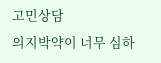고민상담
의지박약이 너무 심하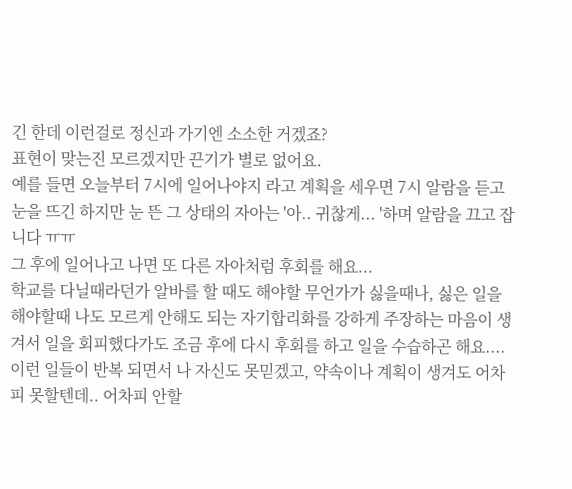긴 한데 이런걸로 정신과 가기엔 소소한 거겠죠?
표현이 맞는진 모르겠지만 끈기가 별로 없어요.
예를 들면 오늘부터 7시에 일어나야지 라고 계획을 세우면 7시 알람을 듣고 눈을 뜨긴 하지만 눈 뜬 그 상태의 자아는 '아.. 귀찮게... '하며 알람을 끄고 잡니다 ㅠㅠ
그 후에 일어나고 나면 또 다른 자아처럼 후회를 해요...
학교를 다닐때라던가 알바를 할 때도 해야할 무언가가 싫을때나, 싫은 일을 해야할때 나도 모르게 안해도 되는 자기합리화를 강하게 주장하는 마음이 생겨서 일을 회피했다가도 조금 후에 다시 후회를 하고 일을 수습하곤 해요....
이런 일들이 반복 되면서 나 자신도 못믿겠고, 약속이나 계획이 생겨도 어차피 못할텐데.. 어차피 안할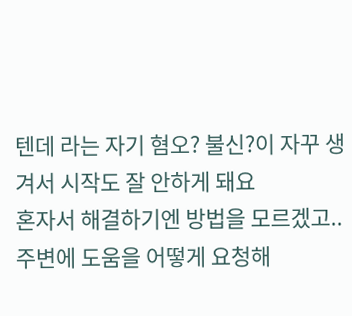텐데 라는 자기 혐오? 불신?이 자꾸 생겨서 시작도 잘 안하게 돼요
혼자서 해결하기엔 방법을 모르겠고.. 주변에 도움을 어떻게 요청해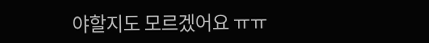야할지도 모르겠어요 ㅠㅠ